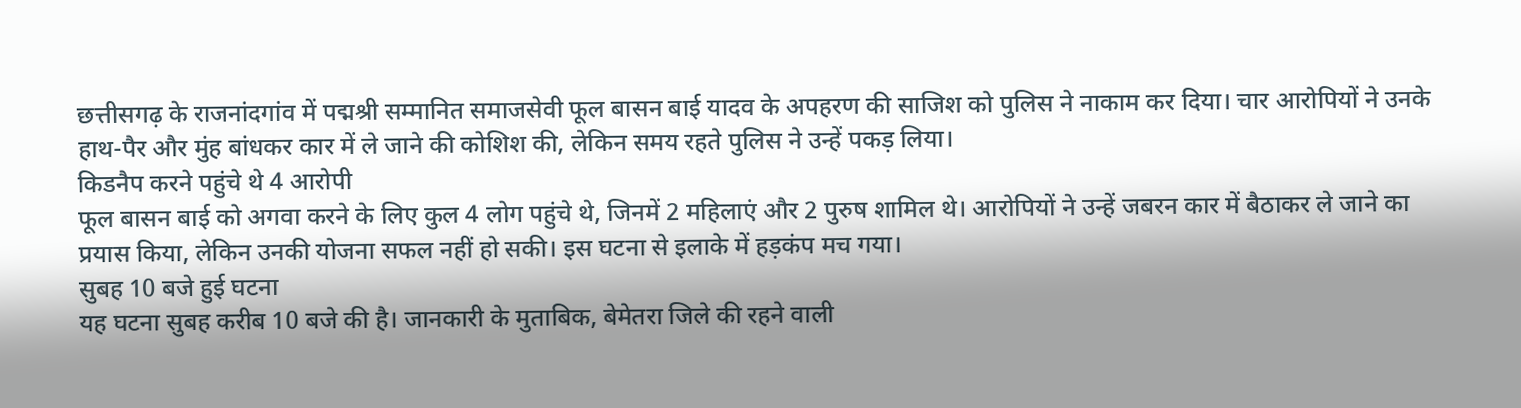छत्तीसगढ़ के राजनांदगांव में पद्मश्री सम्मानित समाजसेवी फूल बासन बाई यादव के अपहरण की साजिश को पुलिस ने नाकाम कर दिया। चार आरोपियों ने उनके हाथ-पैर और मुंह बांधकर कार में ले जाने की कोशिश की, लेकिन समय रहते पुलिस ने उन्हें पकड़ लिया।
किडनैप करने पहुंचे थे 4 आरोपी
फूल बासन बाई को अगवा करने के लिए कुल 4 लोग पहुंचे थे, जिनमें 2 महिलाएं और 2 पुरुष शामिल थे। आरोपियों ने उन्हें जबरन कार में बैठाकर ले जाने का प्रयास किया, लेकिन उनकी योजना सफल नहीं हो सकी। इस घटना से इलाके में हड़कंप मच गया।
सुबह 10 बजे हुई घटना
यह घटना सुबह करीब 10 बजे की है। जानकारी के मुताबिक, बेमेतरा जिले की रहने वाली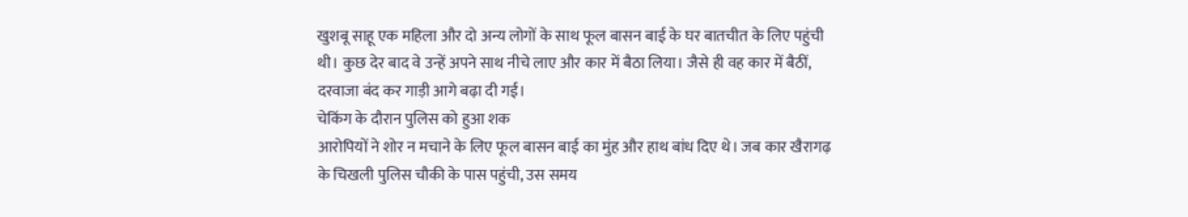खुशबू साहू एक महिला और दो अन्य लोगों के साथ फूल बासन बाई के घर बातचीत के लिए पहुंची थी। कुछ देर बाद वे उन्हें अपने साथ नीचे लाए और कार में बैठा लिया। जैसे ही वह कार में बैठीं, दरवाजा बंद कर गाड़ी आगे बढ़ा दी गई।
चेकिंग के दौरान पुलिस को हुआ शक
आरोपियों ने शोर न मचाने के लिए फूल बासन बाई का मुंह और हाथ बांध दिए थे। जब कार खैरागढ़ के चिखली पुलिस चौकी के पास पहुंची, उस समय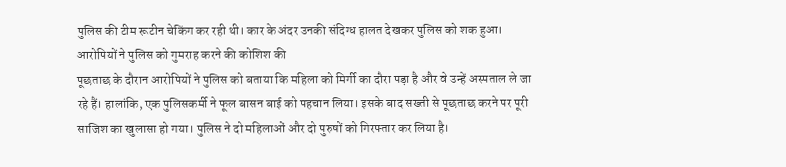पुलिस की टीम रूटीन चेकिंग कर रही थी। कार के अंदर उनकी संदिग्ध हालत देखकर पुलिस को शक हुआ।
आरोपियों ने पुलिस को गुमराह करने की कोशिश की
पूछताछ के दौरान आरोपियों ने पुलिस को बताया कि महिला को मिर्गी का दौरा पड़ा है और वे उन्हें अस्पताल ले जा रहे हैं। हालांकि, एक पुलिसकर्मी ने फूल बासन बाई को पहचान लिया। इसके बाद सख्ती से पूछताछ करने पर पूरी साजिश का खुलासा हो गया। पुलिस ने दो महिलाओं और दो पुरुषों को गिरफ्तार कर लिया है।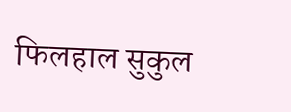फिलहाल सुकुल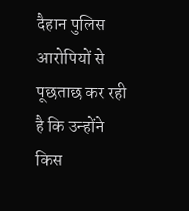दैहान पुलिस आरोपियों से पूछताछ कर रही है कि उन्होंने किस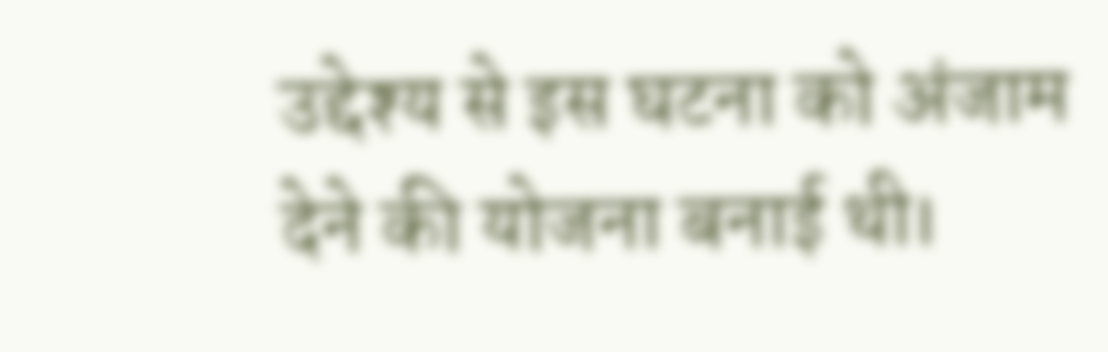उद्देश्य से इस घटना को अंजाम देने की योजना बनाई थी।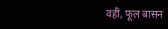वहीं, फूल बासन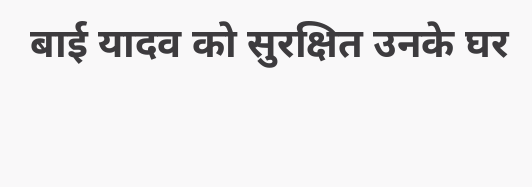बाई यादव को सुरक्षित उनके घर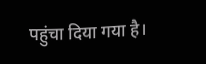पहुंचा दिया गया है।